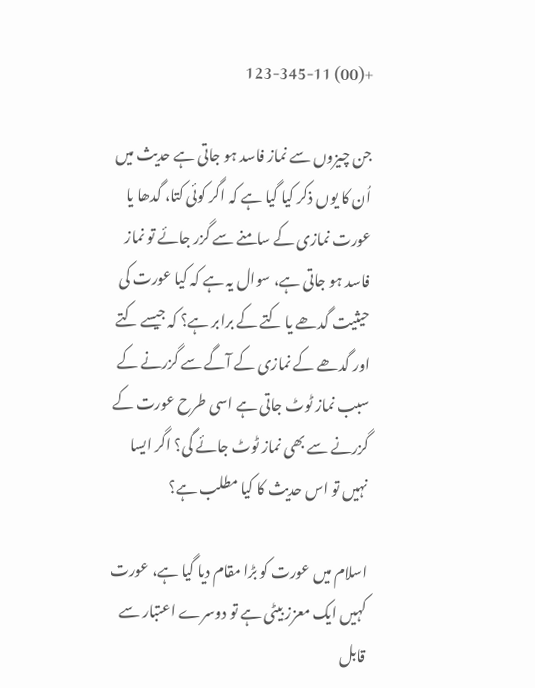+(00) 123-345-11

جن چیزوں سے نماز فاسد ہو جاتی ہے حدیث میں اُن کا یوں ذکر کیا گیا ہے کہ اگر کوئی کتا، گدھا یا عورت نمازی کے سامنے سے گزر جائے تو نماز فاسد ہو جاتی ہے، سوال یہ ہے کہ کیا عورت کی حیثیت گدھے یا کتے کے برابر ہے؟ کہ جیسے کتے اور گدھے کے نمازی کے آگے سے گزرنے کے سبب نماز ٹوٹ جاتی ہے اسی طرح عورت کے گزرنے سے بھی نماز ٹوٹ جائے گی؟ اگر ایسا نہیں تو اس حدیث کا کیا مطلب ہے؟

اسلام میں عورت کو بڑا مقام دیا گیا ہے، عورت کہیں ایک معزز بیٹی ہے تو دوسرے اعتبار سے قابل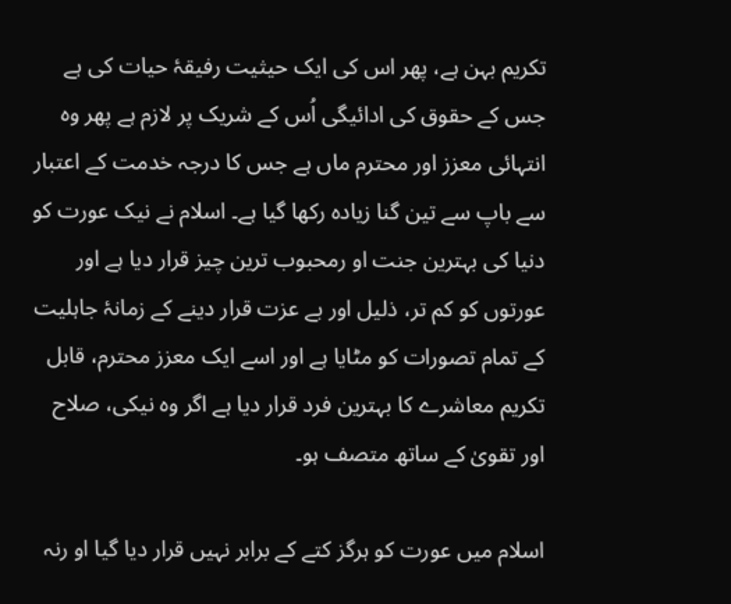تکریم بہن ہے، پھر اس کی ایک حیثیت رفیقۂ حیات کی ہے جس کے حقوق کی ادائیگی اُس کے شریک پر لازم ہے پھر وہ انتہائی معزز اور محترم ماں ہے جس کا درجہ خدمت کے اعتبار سے باپ سے تین گنا زیادہ رکھا گیا ہے۔ اسلام نے نیک عورت کو دنیا کی بہترین جنت او رمحبوب ترین چیز قرار دیا ہے اور عورتوں کو کم تر، ذلیل اور بے عزت قرار دینے کے زمانۂ جاہلیت کے تمام تصورات کو مٹایا ہے اور اسے ایک معزز محترم، قابل تکریم معاشرے کا بہترین فرد قرار دیا ہے اگر وہ نیکی، صلاح اور تقویٰ کے ساتھ متصف ہو۔

اسلام میں عورت کو ہرگز کتے کے برابر نہیں قرار دیا گیا او رنہ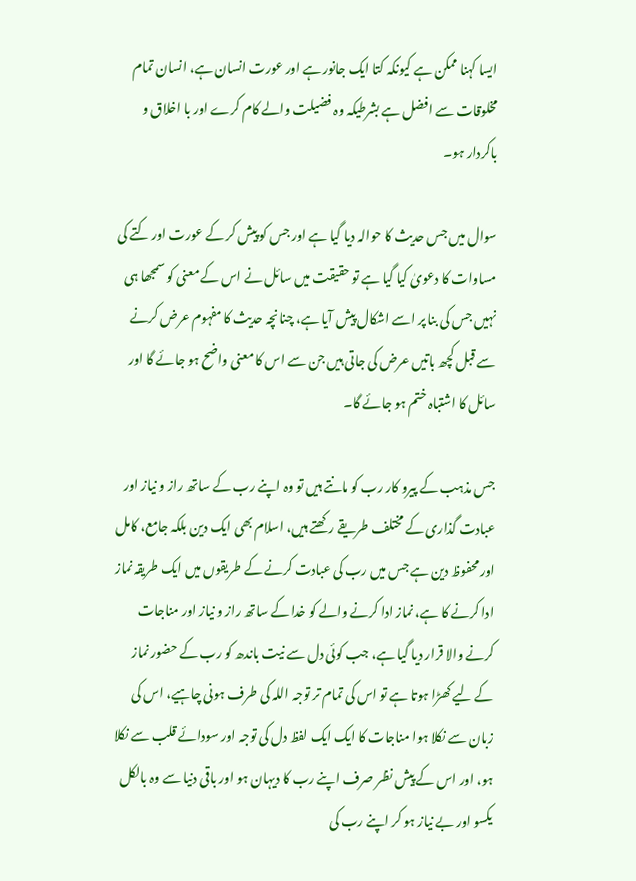ایسا کہنا ممکن ہے کیونکہ کتا ایک جانور ہے اور عورت انسان ہے، انسان تمام مخلوقات سے افضل ہے بشرطیکہ وہ فضیلت والے کام کرے اور با اخلاق و باکردار ہو۔

سوال میں جس حدیث کا حوالہ دیا گیا ہے اور جس کو پیش کر کے عورت اور کتے کی مساوات کا دعویٰ کیا گیا ہے تو حقیقت میں سائل نے اس کے معنی کو سمجھا ہی نہیں جس کی بنا پر اسے اشکال پیش آیا ہے، چنانچہ حدیث کا مفہوم عرض کرنے سے قبل کچھ باتیں عرض کی جاتی ہیں جن سے اس کا معنی واضح ہو جائے گا اور سائل کا اشتباہ ختم ہو جائے گا۔

جس مذہب کے پیرو کار رب کو مانتے ہیں تو وہ اپنے رب کے ساتھ راز و نیاز اور عبادت گذاری کے مختلف طریقے رکھتے ہیں، اسلام بھی ایک دین بلکہ جامع، کامل اور محفوظ دین ہے جس میں رب کی عبادت کرنے کے طریقوں میں ایک طریقہ نماز ادا کرنے کا ہے، نماز ادا کرنے والے کو خدا کے ساتھ راز و نیاز اور مناجات کرنے والا قرار دیا گیا ہے، جب کوئی دل سے نیت باندھ کو رب کے حضور نماز کے لیے کھڑا ہوتا ہے تو اس کی تمام تر توجہ اللہ کی طرف ہونی چاہیے، اس کی زبان سے نکلا ہوا مناجات کا ایک ایک لفظ دل کی توجہ اور سودائے قلب سے نکلا ہو، اور اس کے پیش نظر صرف اپنے رب کا دیہان ہو اور باقی دنیا سے وہ بالکل یکسو اور بے نیاز ہو کر اپنے رب کی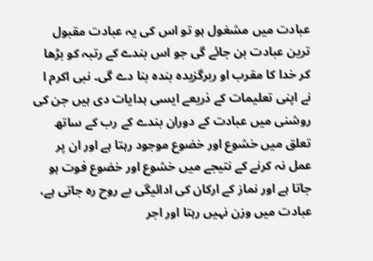عبادت میں مشغول ہو تو اس کی یہ عبادت مقبول ترین عبادت بن جائے گی جو اس بندے کے رتبہ کو بڑھا کر خدا کا مقرب او ربرگزیدہ بندہ بنا دے گی۔ نبی اکرم ا نے اپنی تعلیمات کے ذریعے ایسی ہدایات دی ہیں جن کی روشنی میں عبادت کے دوران بندے کے رب کے ساتھ تعلق میں خشوع اور خضوع موجود رہتا ہے اور ان پر عمل نہ کرنے کے نتیجے میں خشوع اور خضوع فوت ہو جاتا ہے اور نماز کے ارکان کی ادائیگی بے روح رہ جاتی ہے، عبادت میں وزن نہیں رہتا اور اجر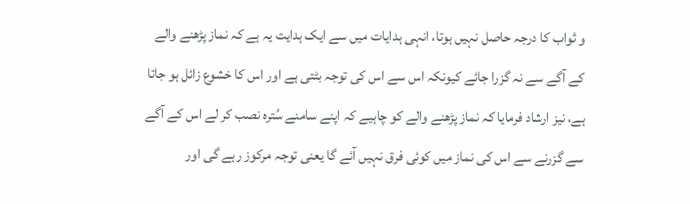و ثواب کا درجہ حاصل نہیں ہوتا، انہی ہدایات میں سے ایک ہدایت یہ ہے کہ نماز پڑھنے والے کے آگے سے نہ گزرا جائے کیونکہ اس سے اس کی توجہ بٹتی ہے اور اس کا خشوع زائل ہو جاتا ہے، نیز ارشاد فرمایا کہ نماز پڑھنے والے کو چاہیے کہ اپنے سامنے سُترہ نصب کر لے اس کے آگے سے گزرنے سے اس کی نماز میں کوئی فرق نہیں آئے گا یعنی توجہ مرکوز رہے گی اور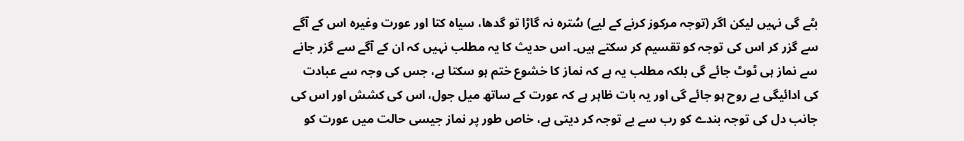بٹے گی نہیں لیکن اگر (توجہ مرکوز کرنے کے لیے) سُترہ نہ گاڑا تو گدھا، سیاہ کتا اور عورت وغیرہ اس کے آگے سے گزر کر اس کی توجہ کو تقسیم کر سکتے ہیں۔ اس حدیث کا یہ مطلب نہیں کہ ان کے آگے سے گزر جانے سے نماز ہی ٹوٹ جائے گی بلکہ مطلب یہ ہے کہ نماز کا خشوع ختم ہو سکتا ہے، جس کی وجہ سے عبادت کی ادائیگی بے روح ہو جائے گی اور یہ بات ظاہر ہے کہ عورت کے ساتھ میل جول، اس کی کشش اور اس کی جانب دل کی توجہ بندے کو رب سے بے توجہ کر دیتی ہے، خاص طور پر نماز جیسی حالت میں عورت کو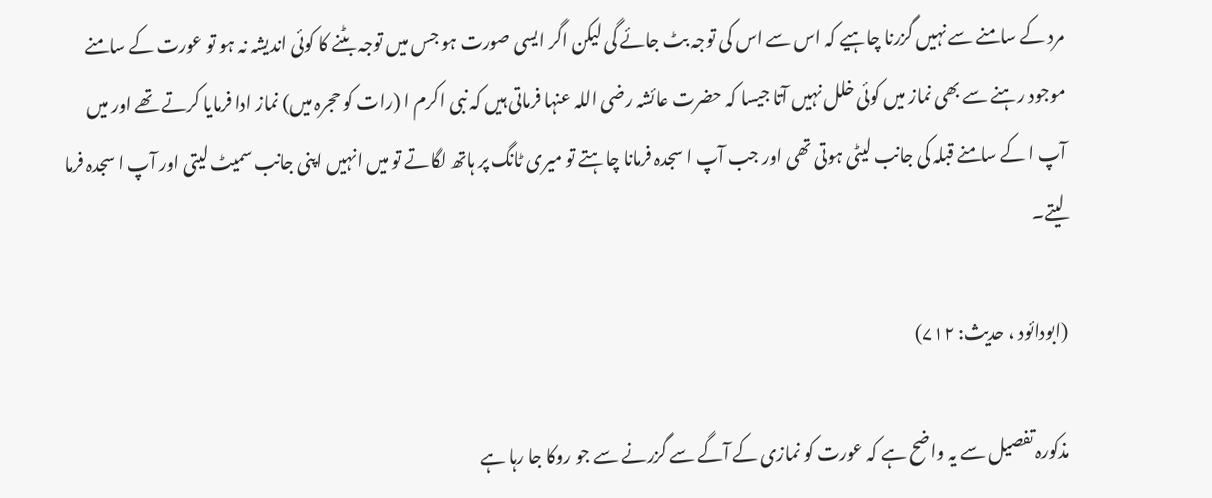مرد کے سامنے سے نہیں گزرنا چاہیے کہ اس سے اس کی توجہ بٹ جائے گی لیکن اگر ایسی صورت ہو جس میں توجہ بٹنے کا کوئی اندیشہ نہ ہو تو عورت کے سامنے موجود رہنے سے بھی نماز میں کوئی خلل نہیں آتا جیسا کہ حضرت عائشہ رضی اللہ عنہا فرماتی ہیں کہ نبی اکرم ا (رات کو حجرہ میں) نماز ادا فرمایا کرتے تھے اور میں آپ ا کے سامنے قبلہ کی جانب لیٹی ہوتی تھی اور جب آپ ا سجدہ فرمانا چاہتے تو میری ٹانگ پر ہاتھ لگاتے تو میں انہیں اپنی جانب سمیٹ لیتی اور آپ ا سجدہ فرما لیتے۔

(ابودائود ، حدیث: ۷۱۲)

مذکورہ تفصیل سے یہ واضح ہے کہ عورت کو نمازی کے آگے سے گزرنے سے جو روکا جا رہا ہے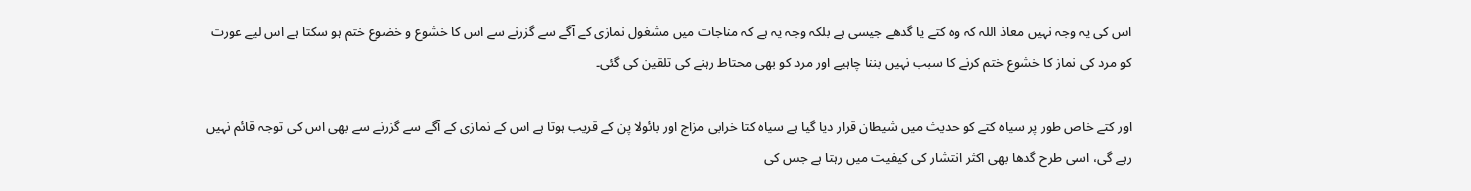اس کی یہ وجہ نہیں معاذ اللہ کہ وہ کتے یا گدھے جیسی ہے بلکہ وجہ یہ ہے کہ مناجات میں مشغول نمازی کے آگے سے گزرنے سے اس کا خشوع و خضوع ختم ہو سکتا ہے اس لیے عورت کو مرد کی نماز کا خشوع ختم کرنے کا سبب نہیں بننا چاہیے اور مرد کو بھی محتاط رہنے کی تلقین کی گئی۔

اور کتے خاص طور پر سیاہ کتے کو حدیث میں شیطان قرار دیا گیا ہے سیاہ کتا خرابی مزاج اور بائولا پن کے قریب ہوتا ہے اس کے نمازی کے آگے سے گزرنے سے بھی اس کی توجہ قائم نہیں رہے گی، اسی طرح گدھا بھی اکثر انتشار کی کیفیت میں رہتا ہے جس کی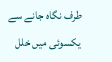طرف نگاہ جانے سے یکسوئی میں خلل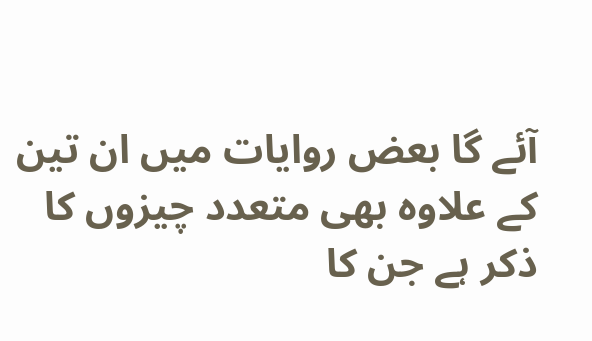آئے گا بعض روایات میں ان تین کے علاوہ بھی متعدد چیزوں کا ذکر ہے جن کا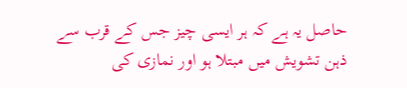حاصل یہ ہے کہ ہر ایسی چیز جس کے قرب سے ذہن تشویش میں مبتلا ہو اور نمازی کی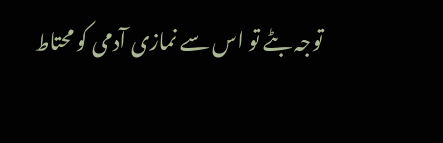توجہ بٹے تو اس سے نمازی آدمی کو محتاط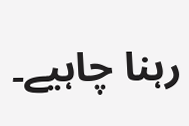رہنا چاہیے۔